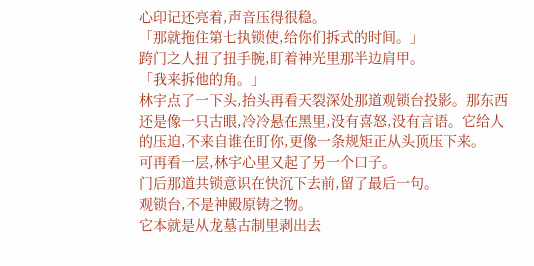心印记还亮着,声音压得很稳。
「那就拖住第七执锁使,给你们拆式的时间。」
跨门之人扭了扭手腕,盯着神光里那半边肩甲。
「我来拆他的角。」
林宇点了一下头,抬头再看天裂深处那道观锁台投影。那东西还是像一只古眼,冷冷悬在黑里,没有喜怒,没有言语。它给人的压迫,不来自谁在盯你,更像一条规矩正从头顶压下来。
可再看一层,林宇心里又起了另一个口子。
门后那道共锁意识在快沉下去前,留了最后一句。
观锁台,不是神殿原铸之物。
它本就是从龙墓古制里剥出去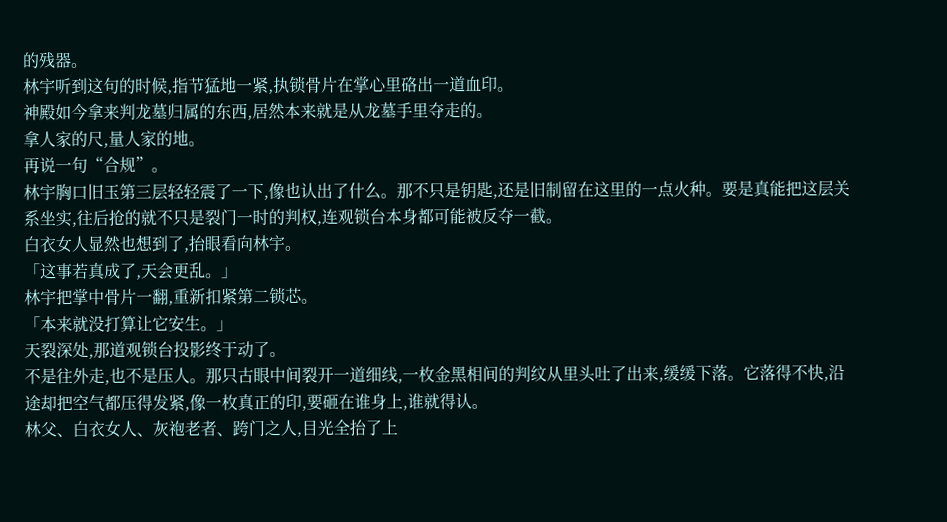的残器。
林宇听到这句的时候,指节猛地一紧,执锁骨片在掌心里硌出一道血印。
神殿如今拿来判龙墓归属的东西,居然本来就是从龙墓手里夺走的。
拿人家的尺,量人家的地。
再说一句“合规”。
林宇胸口旧玉第三层轻轻震了一下,像也认出了什么。那不只是钥匙,还是旧制留在这里的一点火种。要是真能把这层关系坐实,往后抢的就不只是裂门一时的判权,连观锁台本身都可能被反夺一截。
白衣女人显然也想到了,抬眼看向林宇。
「这事若真成了,天会更乱。」
林宇把掌中骨片一翻,重新扣紧第二锁芯。
「本来就没打算让它安生。」
天裂深处,那道观锁台投影终于动了。
不是往外走,也不是压人。那只古眼中间裂开一道细线,一枚金黑相间的判纹从里头吐了出来,缓缓下落。它落得不快,沿途却把空气都压得发紧,像一枚真正的印,要砸在谁身上,谁就得认。
林父、白衣女人、灰袍老者、跨门之人,目光全抬了上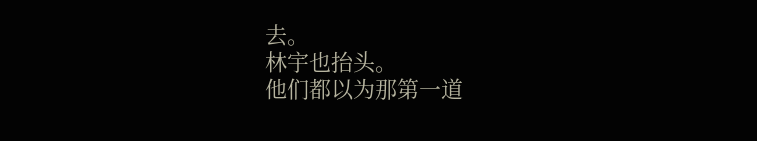去。
林宇也抬头。
他们都以为那第一道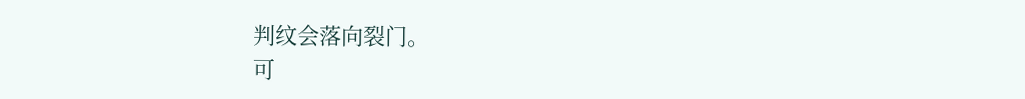判纹会落向裂门。
可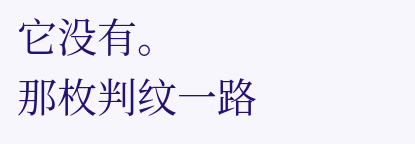它没有。
那枚判纹一路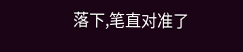落下,笔直对准了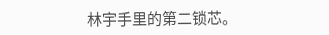林宇手里的第二锁芯。